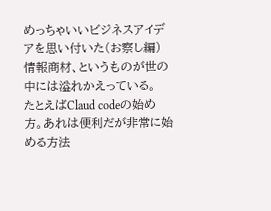めっちゃいいビジネスアイデアを思い付いた(お察し編)
情報商材、というものが世の中には溢れかえっている。
たとえばClaud codeの始め方。あれは便利だが非常に始める方法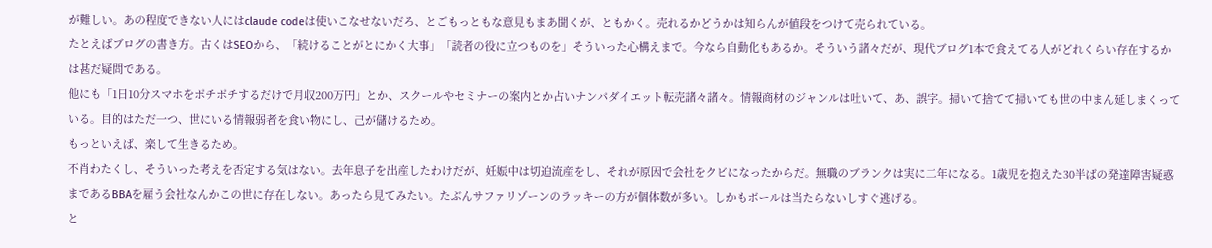が難しい。あの程度できない人にはclaude codeは使いこなせないだろ、とごもっともな意見もまあ聞くが、ともかく。売れるかどうかは知らんが値段をつけて売られている。
たとえばブログの書き方。古くはSEOから、「続けることがとにかく大事」「読者の役に立つものを」そういった心構えまで。今なら自動化もあるか。そういう諸々だが、現代ブログ1本で食えてる人がどれくらい存在するかは甚だ疑問である。
他にも「1日10分スマホをポチポチするだけで月収200万円」とか、スクールやセミナーの案内とか占いナンパダイエット転売諸々諸々。情報商材のジャンルは吐いて、あ、誤字。掃いて捨てて掃いても世の中まん延しまくっている。目的はただ一つ、世にいる情報弱者を食い物にし、己が儲けるため。
もっといえば、楽して生きるため。
不肖わたくし、そういった考えを否定する気はない。去年息子を出産したわけだが、妊娠中は切迫流産をし、それが原因で会社をクビになったからだ。無職のブランクは実に二年になる。1歳児を抱えた30半ばの発達障害疑惑まであるBBAを雇う会社なんかこの世に存在しない。あったら見てみたい。たぶんサファリゾーンのラッキーの方が個体数が多い。しかもボールは当たらないしすぐ逃げる。
と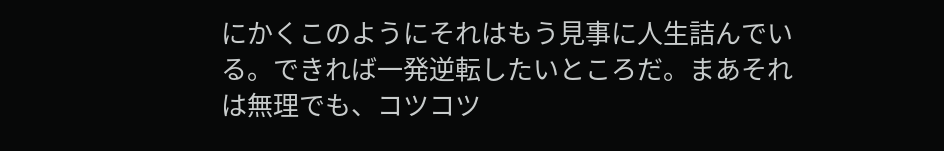にかくこのようにそれはもう見事に人生詰んでいる。できれば一発逆転したいところだ。まあそれは無理でも、コツコツ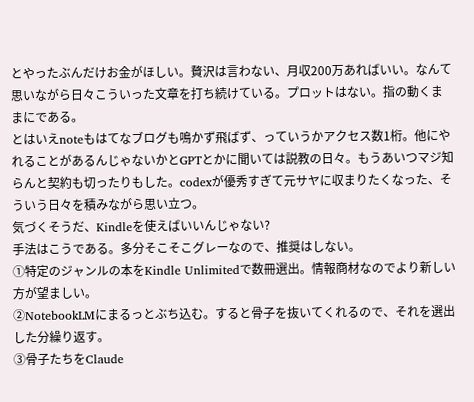とやったぶんだけお金がほしい。贅沢は言わない、月収200万あればいい。なんて思いながら日々こういった文章を打ち続けている。プロットはない。指の動くままにである。
とはいえnoteもはてなブログも鳴かず飛ばず、っていうかアクセス数1桁。他にやれることがあるんじゃないかとGPTとかに聞いては説教の日々。もうあいつマジ知らんと契約も切ったりもした。codexが優秀すぎて元サヤに収まりたくなった、そういう日々を積みながら思い立つ。
気づくそうだ、Kindleを使えばいいんじゃない?
手法はこうである。多分そこそこグレーなので、推奨はしない。
①特定のジャンルの本をKindle Unlimitedで数冊選出。情報商材なのでより新しい方が望ましい。
②NotebookLMにまるっとぶち込む。すると骨子を抜いてくれるので、それを選出した分繰り返す。
③骨子たちをClaude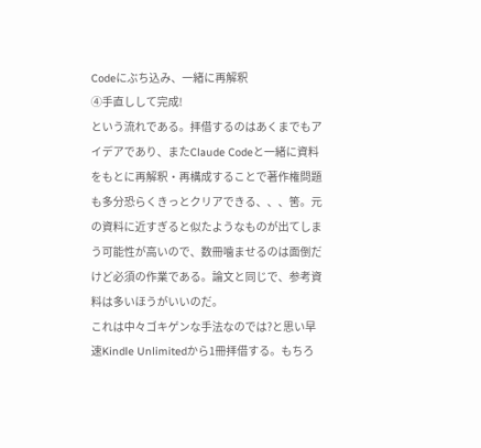Codeにぶち込み、一緒に再解釈
④手直しして完成!
という流れである。拝借するのはあくまでもアイデアであり、またClaude Codeと一緒に資料をもとに再解釈・再構成することで著作権問題も多分恐らくきっとクリアできる、、、筈。元の資料に近すぎると似たようなものが出てしまう可能性が高いので、数冊噛ませるのは面倒だけど必須の作業である。論文と同じで、参考資料は多いほうがいいのだ。
これは中々ゴキゲンな手法なのでは?と思い早速Kindle Unlimitedから1冊拝借する。もちろ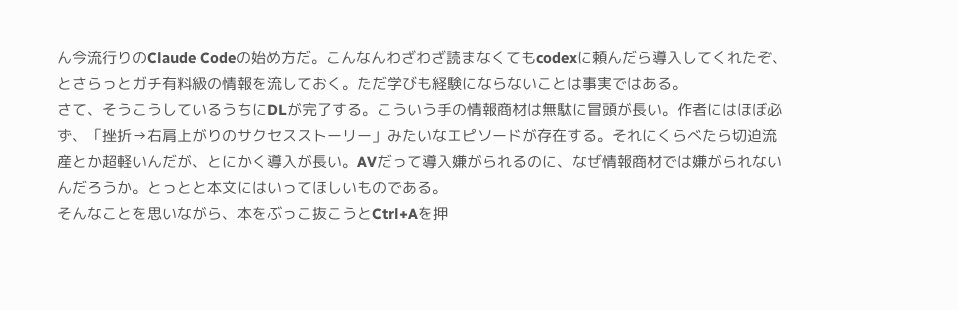ん今流行りのClaude Codeの始め方だ。こんなんわざわざ読まなくてもcodexに頼んだら導入してくれたぞ、とさらっとガチ有料級の情報を流しておく。ただ学びも経験にならないことは事実ではある。
さて、そうこうしているうちにDLが完了する。こういう手の情報商材は無駄に冒頭が長い。作者にはほぼ必ず、「挫折→右肩上がりのサクセスストーリー」みたいなエピソードが存在する。それにくらべたら切迫流産とか超軽いんだが、とにかく導入が長い。AVだって導入嫌がられるのに、なぜ情報商材では嫌がられないんだろうか。とっとと本文にはいってほしいものである。
そんなことを思いながら、本をぶっこ抜こうとCtrl+Aを押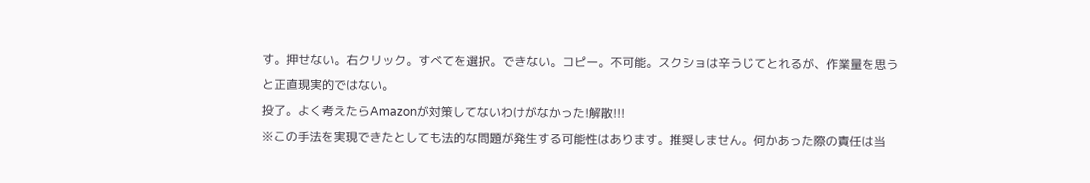す。押せない。右クリック。すべてを選択。できない。コピー。不可能。スクショは辛うじてとれるが、作業量を思うと正直現実的ではない。
投了。よく考えたらAmazonが対策してないわけがなかった!解散!!!
※この手法を実現できたとしても法的な問題が発生する可能性はあります。推奨しません。何かあった際の責任は当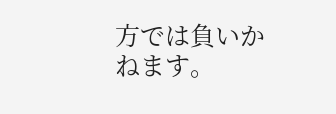方では負いかねます。